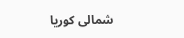شمالی کوریا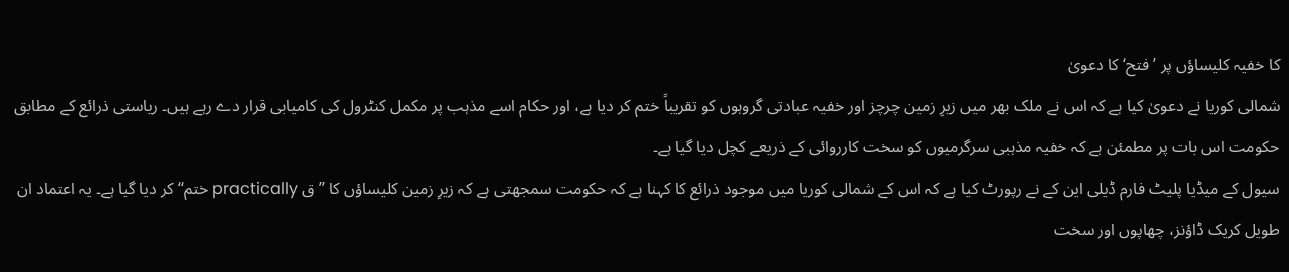کا خفیہ کلیساؤں پر ’فتح‘ کا دعویٰ
شمالی کوریا نے دعویٰ کیا ہے کہ اس نے ملک بھر میں زیرِ زمین چرچز اور خفیہ عبادتی گروہوں کو تقریباً ختم کر دیا ہے، اور حکام اسے مذہب پر مکمل کنٹرول کی کامیابی قرار دے رہے ہیں۔ ریاستی ذرائع کے مطابق حکومت اس بات پر مطمئن ہے کہ خفیہ مذہبی سرگرمیوں کو سخت کارروائی کے ذریعے کچل دیا گیا ہے۔
سیول کے میڈیا پلیٹ فارم ڈیلی این کے نے رپورٹ کیا ہے کہ اس کے شمالی کوریا میں موجود ذرائع کا کہنا ہے کہ حکومت سمجھتی ہے کہ زیرِ زمین کلیساؤں کا ’’ق practically ختم‘‘ کر دیا گیا ہے۔ یہ اعتماد ان طویل کریک ڈاؤنز، چھاپوں اور سخت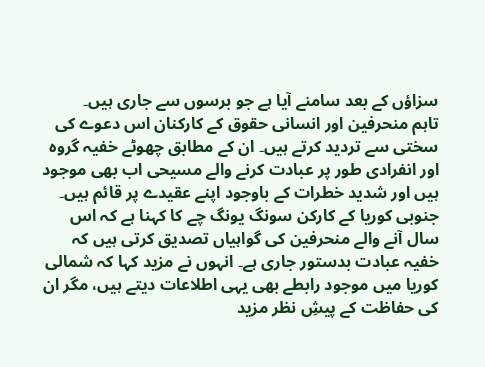سزاؤں کے بعد سامنے آیا ہے جو برسوں سے جاری ہیں۔
تاہم منحرفین اور انسانی حقوق کے کارکنان اس دعوے کی سختی سے تردید کرتے ہیں۔ ان کے مطابق چھوٹے خفیہ گروہ اور انفرادی طور پر عبادت کرنے والے مسیحی اب بھی موجود ہیں اور شدید خطرات کے باوجود اپنے عقیدے پر قائم ہیں۔
جنوبی کوریا کے کارکن سونگ یونگ چے کا کہنا ہے کہ اس سال آنے والے منحرفین کی گواہیاں تصدیق کرتی ہیں کہ خفیہ عبادت بدستور جاری ہے۔ انہوں نے مزید کہا کہ شمالی کوریا میں موجود رابطے بھی یہی اطلاعات دیتے ہیں، مگر ان کی حفاظت کے پیشِ نظر مزید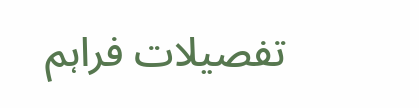تفصیلات فراہم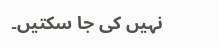نہیں کی جا سکتیں۔